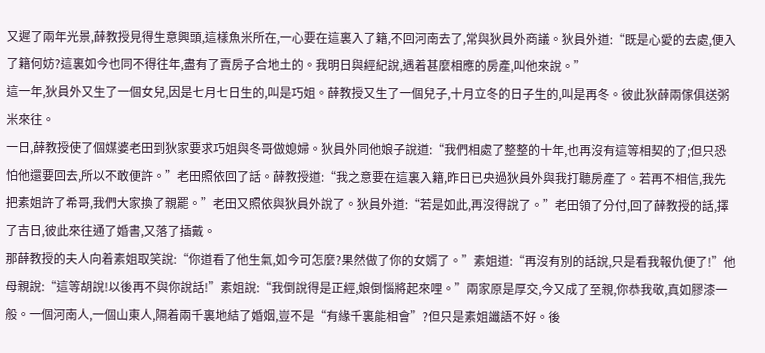又遲了兩年光景,薛教授見得生意興頭,這樣魚米所在,一心要在這裏入了籍,不回河南去了,常與狄員外商議。狄員外道:“既是心愛的去處,便入了籍何妨?這裏如今也同不得往年,盡有了賣房子合地土的。我明日與經紀說,遇着甚麼相應的房產,叫他來說。”
這一年,狄員外又生了一個女兒,因是七月七日生的,叫是巧姐。薛教授又生了一個兒子,十月立冬的日子生的,叫是再冬。彼此狄薛兩傢俱送粥米來往。
一日,薛教授使了個媒婆老田到狄家要求巧姐與冬哥做媳婦。狄員外同他娘子說道:“我們相處了整整的十年,也再沒有這等相契的了;但只恐怕他還要回去,所以不敢便許。”老田照依回了話。薛教授道:“我之意要在這裏入籍,昨日已央過狄員外與我打聽房產了。若再不相信,我先把素姐許了希哥,我們大家換了親罷。”老田又照依與狄員外說了。狄員外道:“若是如此,再沒得說了。”老田領了分付,回了薛教授的話,擇了吉日,彼此來往通了婚書,又落了插戴。
那薛教授的夫人向着素姐取笑說:“你道看了他生氣,如今可怎麼?果然做了你的女婿了。”素姐道:“再沒有別的話說,只是看我報仇便了!”他母親說:“這等胡說!以後再不與你說話!”素姐說:“我倒說得是正經,娘倒惱將起來哩。”兩家原是厚交,今又成了至親,你恭我敬,真如膠漆一般。一個河南人,一個山東人,隔着兩千裏地結了婚姻,豈不是“有緣千裏能相會”?但只是素姐讖語不好。後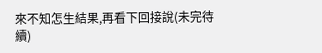來不知怎生結果,再看下回接說(未完待續)